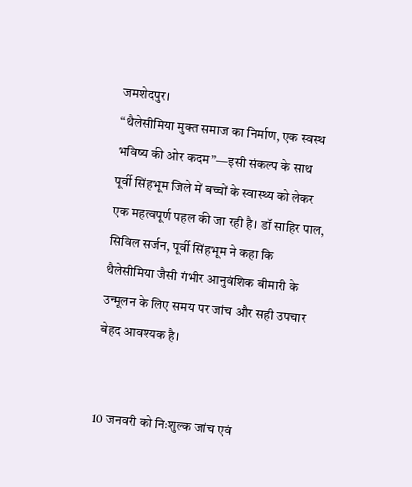जमशेदपुर।
“थैलेसीमिया मुक्त समाज का निर्माण, एक स्वस्थ भविष्य की ओर कदम”—इसी संकल्प के साथ पूर्वी सिंहभूम जिले में बच्चों के स्वास्थ्य को लेकर एक महत्वपूर्ण पहल की जा रही है। डॉ साहिर पाल, सिविल सर्जन, पूर्वी सिंहभूम ने कहा कि थैलेसीमिया जैसी गंभीर आनुवंशिक बीमारी के उन्मूलन के लिए समय पर जांच और सही उपचार बेहद आवश्यक है।


10 जनवरी को निःशुल्क जांच एवं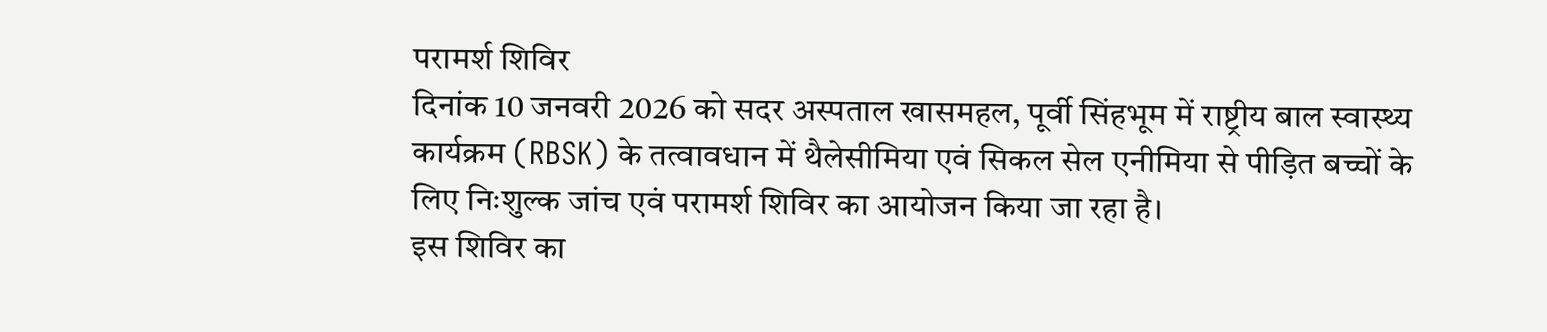परामर्श शिविर
दिनांक 10 जनवरी 2026 को सदर अस्पताल खासमहल, पूर्वी सिंहभूम में राष्ट्रीय बाल स्वास्थ्य कार्यक्रम (RBSK) के तत्वावधान में थैलेसीमिया एवं सिकल सेल एनीमिया से पीड़ित बच्चों के लिए निःशुल्क जांच एवं परामर्श शिविर का आयोजन किया जा रहा है।
इस शिविर का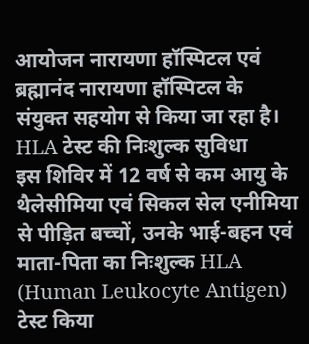आयोजन नारायणा हॉस्पिटल एवं ब्रह्मानंद नारायणा हॉस्पिटल के संयुक्त सहयोग से किया जा रहा है।
HLA टेस्ट की निःशुल्क सुविधा
इस शिविर में 12 वर्ष से कम आयु के थैलेसीमिया एवं सिकल सेल एनीमिया से पीड़ित बच्चों, उनके भाई-बहन एवं माता-पिता का निःशुल्क HLA (Human Leukocyte Antigen) टेस्ट किया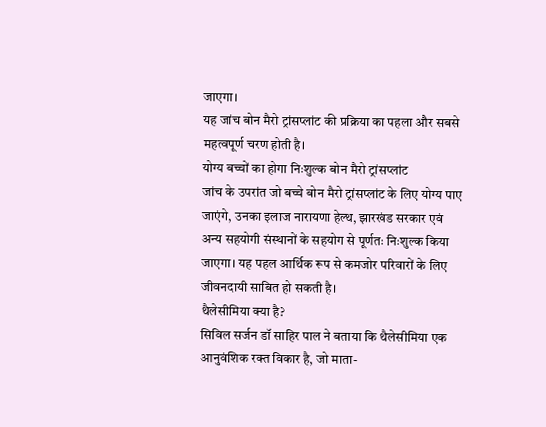जाएगा।
यह जांच बोन मैरो ट्रांसप्लांट की प्रक्रिया का पहला और सबसे महत्वपूर्ण चरण होती है।
योग्य बच्चों का होगा निःशुल्क बोन मैरो ट्रांसप्लांट
जांच के उपरांत जो बच्चे बोन मैरो ट्रांसप्लांट के लिए योग्य पाए जाएंगे, उनका इलाज नारायणा हेल्थ, झारखंड सरकार एवं अन्य सहयोगी संस्थानों के सहयोग से पूर्णतः निःशुल्क किया जाएगा। यह पहल आर्थिक रूप से कमजोर परिवारों के लिए जीवनदायी साबित हो सकती है।
थैलेसीमिया क्या है?
सिविल सर्जन डॉ साहिर पाल ने बताया कि थैलेसीमिया एक आनुवंशिक रक्त विकार है, जो माता-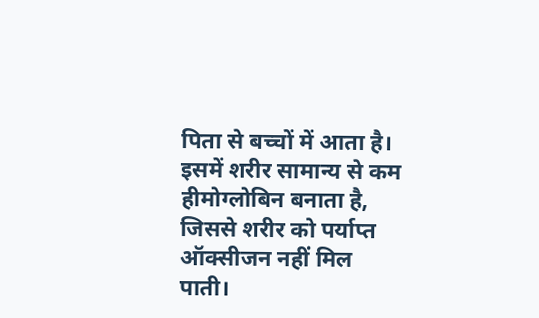पिता से बच्चों में आता है। इसमें शरीर सामान्य से कम हीमोग्लोबिन बनाता है, जिससे शरीर को पर्याप्त ऑक्सीजन नहीं मिल पाती।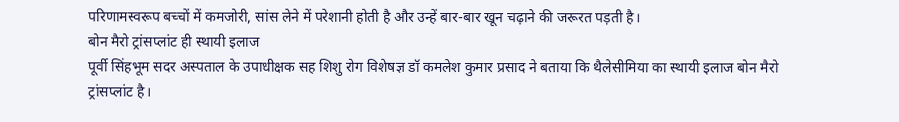परिणामस्वरूप बच्चों में कमजोरी, सांस लेने में परेशानी होती है और उन्हें बार-बार खून चढ़ाने की जरूरत पड़ती है।
बोन मैरो ट्रांसप्लांट ही स्थायी इलाज
पूर्वी सिंहभूम सदर अस्पताल के उपाधीक्षक सह शिशु रोग विशेषज्ञ डॉ कमलेश कुमार प्रसाद ने बताया कि थैलेसीमिया का स्थायी इलाज बोन मैरो ट्रांसप्लांट है।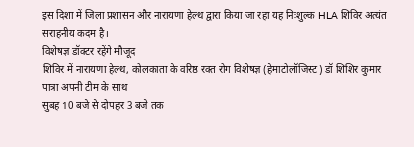इस दिशा में जिला प्रशासन और नारायणा हेल्थ द्वारा किया जा रहा यह निःशुल्क HLA शिविर अत्यंत सराहनीय कदम है।
विशेषज्ञ डॉक्टर रहेंगे मौजूद
शिविर में नारायणा हेल्थ, कोलकाता के वरिष्ठ रक्त रोग विशेषज्ञ (हेमाटोलॉजिस्ट) डॉ शिशिर कुमार पात्रा अपनी टीम के साथ
सुबह 10 बजे से दोपहर 3 बजे तक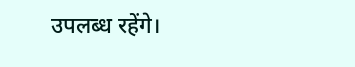उपलब्ध रहेंगे।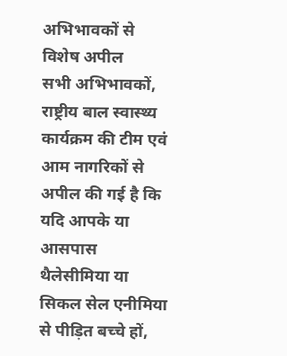अभिभावकों से विशेष अपील
सभी अभिभावकों, राष्ट्रीय बाल स्वास्थ्य कार्यक्रम की टीम एवं आम नागरिकों से अपील की गई है कि यदि आपके या आसपास थैलेसीमिया या सिकल सेल एनीमिया से पीड़ित बच्चे हों,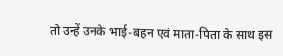तो उन्हें उनके भाई-बहन एवं माता-पिता के साथ इस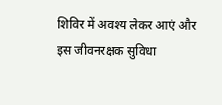शिविर में अवश्य लेकर आएं और इस जीवनरक्षक सुविधा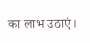का लाभ उठाएं।